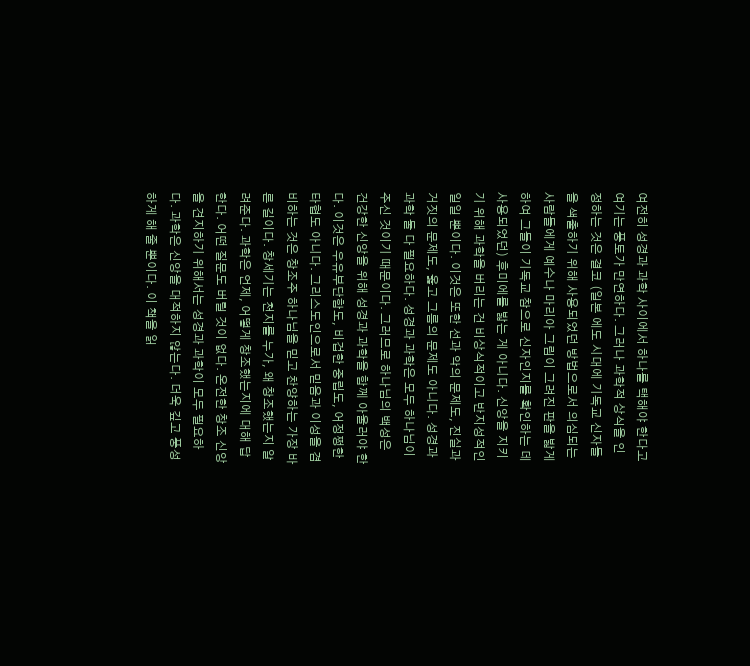여전히 성경과 과학 사이에서 하나를 택해야 한다고 여기는 풍토가 만연하다. 그러나 과학적 상식을 인정하는 것은 결코 (일본 에도 시대에 기독교 신자들을 색출하기 위해 사용되었던 방법으로서 의심되는 사람들에게 예수나 마리아 그림이 그려진 판을 밟게 하여 그들이 기독교 참으로 신자인지를 확인하는 데 사용되었던) 후미에를 밟는 게 아니다. 신앙을 지키기 위해 과학을 버리는 건 비상식적이고 반지성적인 일일 뿐이다. 이것은 또한 선과 악의 문제도, 진실과 거짓의 문제도, 옳고 그름의 문제도 아니다. 성경과 과학 둘 다 필요하다. 성경과 과학은 모두 하나님이 주신 것이기 때문이다. 그러므로 하나님의 백성은 건강한 신앙을 위해 성경과 과학을 함께 아울러야 한다. 이것은 우유부단함도, 비겁한 중립도, 어정쩡한 타협도 아니다. 그리스도인으로서 믿음과 이성을 겸비하는 것은 창조주 하나님을 믿고 찬양하는 가장 바른 길이다. 창세기는 천지를 누가, 왜 창조했는지 알려준다. 과학은 언제, 어떻게 창조했는지에 대해 답한다. 어떤 질문도 버릴 것이 없다. 온전한 창조 신앙을 견지하기 위해서는 성경과 과학이 모두 필요하다. 과학은 신앙을 대적하지 않는다. 더욱 깊고 풍성하게 해 줄 뿐이다. 이 책을 읽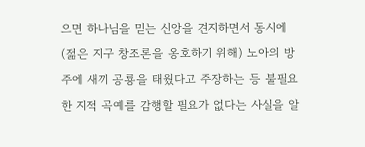으면 하나님을 믿는 신앙을 견지하면서 동시에 (젊은 지구 창조론을 옹호하기 위해) 노아의 방주에 새끼 공룡을 태웠다고 주장하는 등 불필요한 지적 곡예를 감행할 필요가 없다는 사실을 알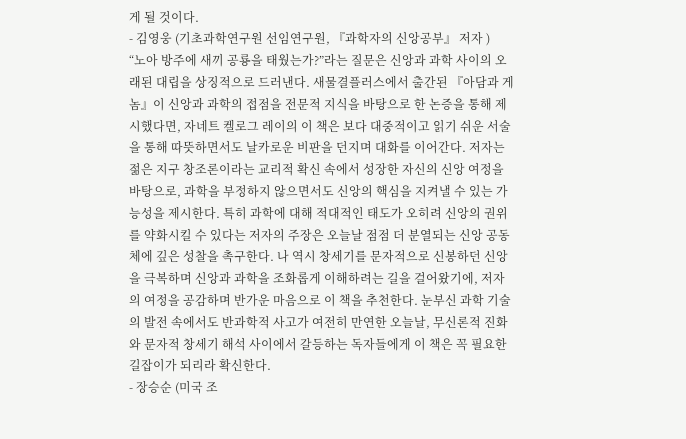게 될 것이다.
- 김영웅 (기초과학연구원 선임연구원, 『과학자의 신앙공부』 저자 )
“노아 방주에 새끼 공룡을 태웠는가?”라는 질문은 신앙과 과학 사이의 오래된 대립을 상징적으로 드러낸다. 새물결플러스에서 출간된 『아담과 게놈』이 신앙과 과학의 접점을 전문적 지식을 바탕으로 한 논증을 통해 제시했다면, 자네트 켈로그 레이의 이 책은 보다 대중적이고 읽기 쉬운 서술을 통해 따뜻하면서도 날카로운 비판을 던지며 대화를 이어간다. 저자는 젊은 지구 창조론이라는 교리적 확신 속에서 성장한 자신의 신앙 여정을 바탕으로, 과학을 부정하지 않으면서도 신앙의 핵심을 지켜낼 수 있는 가능성을 제시한다. 특히 과학에 대해 적대적인 태도가 오히려 신앙의 권위를 약화시킬 수 있다는 저자의 주장은 오늘날 점점 더 분열되는 신앙 공동체에 깊은 성찰을 촉구한다. 나 역시 창세기를 문자적으로 신봉하던 신앙을 극복하며 신앙과 과학을 조화롭게 이해하려는 길을 걸어왔기에, 저자의 여정을 공감하며 반가운 마음으로 이 책을 추천한다. 눈부신 과학 기술의 발전 속에서도 반과학적 사고가 여전히 만연한 오늘날, 무신론적 진화와 문자적 창세기 해석 사이에서 갈등하는 독자들에게 이 책은 꼭 필요한 길잡이가 되리라 확신한다.
- 장승순 (미국 조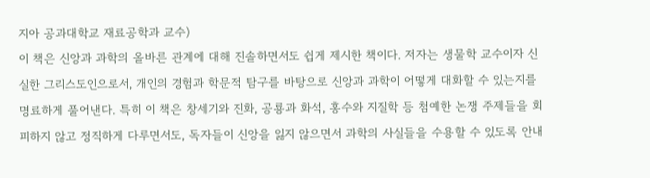지아 공과대학교 재료공학과 교수)
이 책은 신앙과 과학의 올바른 관계에 대해 진솔하면서도 쉽게 제시한 책이다. 저자는 생물학 교수이자 신실한 그리스도인으로서, 개인의 경험과 학문적 탐구를 바탕으로 신앙과 과학이 어떻게 대화할 수 있는지를 명료하게 풀어낸다. 특히 이 책은 창세기와 진화, 공룡과 화석, 홍수와 지질학 등 첨예한 논쟁 주제들을 회피하지 않고 정직하게 다루면서도, 독자들이 신앙을 잃지 않으면서 과학의 사실들을 수용할 수 있도록 안내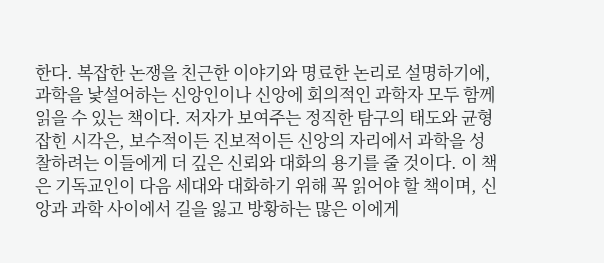한다. 복잡한 논쟁을 친근한 이야기와 명료한 논리로 설명하기에, 과학을 낯설어하는 신앙인이나 신앙에 회의적인 과학자 모두 함께 읽을 수 있는 책이다. 저자가 보여주는 정직한 탐구의 태도와 균형 잡힌 시각은, 보수적이든 진보적이든 신앙의 자리에서 과학을 성찰하려는 이들에게 더 깊은 신뢰와 대화의 용기를 줄 것이다. 이 책은 기독교인이 다음 세대와 대화하기 위해 꼭 읽어야 할 책이며, 신앙과 과학 사이에서 길을 잃고 방황하는 많은 이에게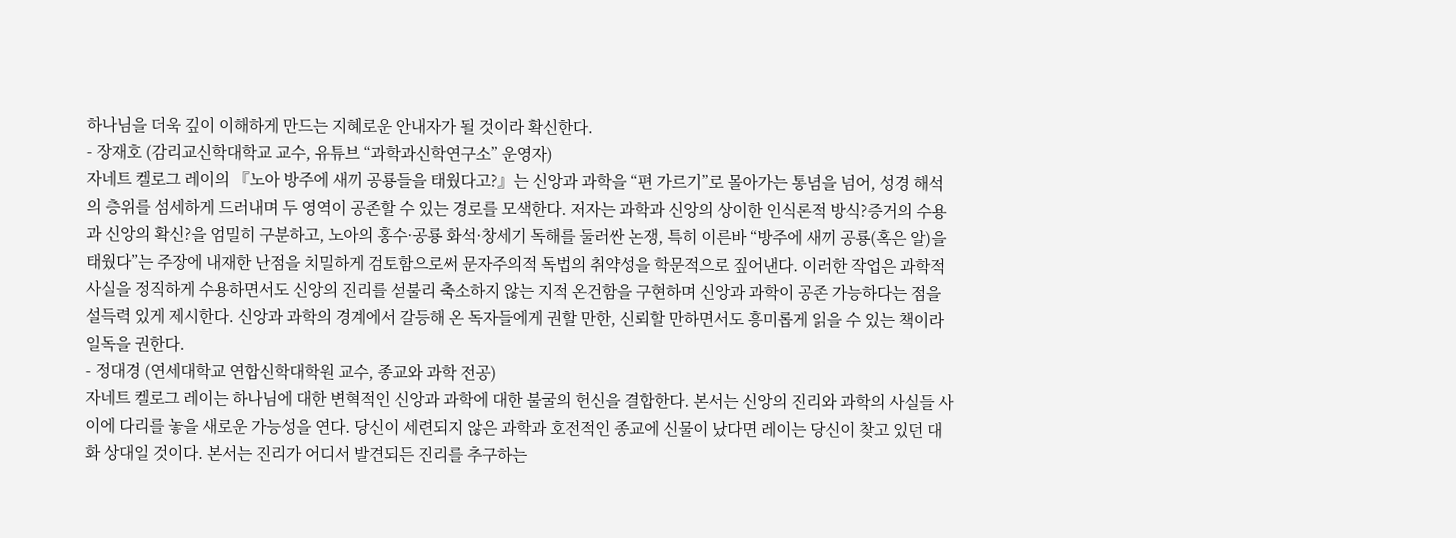하나님을 더욱 깊이 이해하게 만드는 지혜로운 안내자가 될 것이라 확신한다.
- 장재호 (감리교신학대학교 교수, 유튜브 “과학과신학연구소” 운영자)
자네트 켈로그 레이의 『노아 방주에 새끼 공룡들을 태웠다고?』는 신앙과 과학을 “편 가르기”로 몰아가는 통념을 넘어, 성경 해석의 층위를 섬세하게 드러내며 두 영역이 공존할 수 있는 경로를 모색한다. 저자는 과학과 신앙의 상이한 인식론적 방식?증거의 수용과 신앙의 확신?을 엄밀히 구분하고, 노아의 홍수·공룡 화석·창세기 독해를 둘러싼 논쟁, 특히 이른바 “방주에 새끼 공룡(혹은 알)을 태웠다”는 주장에 내재한 난점을 치밀하게 검토함으로써 문자주의적 독법의 취약성을 학문적으로 짚어낸다. 이러한 작업은 과학적 사실을 정직하게 수용하면서도 신앙의 진리를 섣불리 축소하지 않는 지적 온건함을 구현하며 신앙과 과학이 공존 가능하다는 점을 설득력 있게 제시한다. 신앙과 과학의 경계에서 갈등해 온 독자들에게 권할 만한, 신뢰할 만하면서도 흥미롭게 읽을 수 있는 책이라 일독을 권한다.
- 정대경 (연세대학교 연합신학대학원 교수, 종교와 과학 전공)
자네트 켈로그 레이는 하나님에 대한 변혁적인 신앙과 과학에 대한 불굴의 헌신을 결합한다. 본서는 신앙의 진리와 과학의 사실들 사이에 다리를 놓을 새로운 가능성을 연다. 당신이 세련되지 않은 과학과 호전적인 종교에 신물이 났다면 레이는 당신이 찾고 있던 대화 상대일 것이다. 본서는 진리가 어디서 발견되든 진리를 추구하는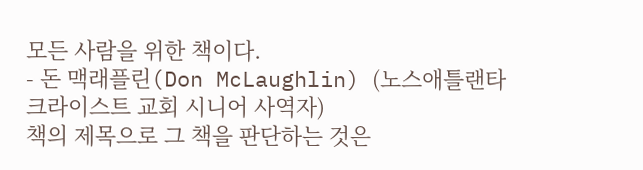모든 사람을 위한 책이다.
- 돈 맥래플린(Don McLaughlin) (노스애틀랜타 크라이스트 교회 시니어 사역자)
책의 제목으로 그 책을 판단하는 것은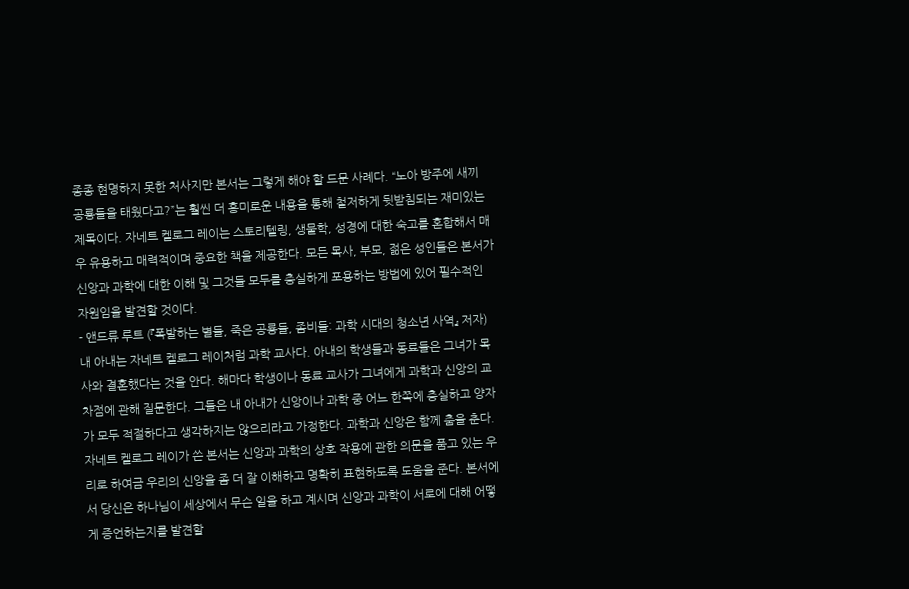종종 현명하지 못한 처사지만 본서는 그렇게 해야 할 드문 사례다. “노아 방주에 새끼 공룡들을 태웠다고?”는 훨씬 더 흥미로운 내용을 통해 철저하게 뒷받침되는 재미있는 제목이다. 자네트 켈로그 레이는 스토리텔링, 생물학, 성경에 대한 숙고를 혼합해서 매우 유용하고 매력적이며 중요한 책을 제공한다. 모든 목사, 부모, 젊은 성인들은 본서가 신앙과 과학에 대한 이해 및 그것들 모두를 충실하게 포용하는 방법에 있어 필수적인 자원임을 발견할 것이다.
- 앤드류 루트 (『폭발하는 별들, 죽은 공룡들, 좀비들: 과학 시대의 청소년 사역』 저자)
내 아내는 자네트 켈로그 레이처럼 과학 교사다. 아내의 학생들과 동료들은 그녀가 목사와 결혼했다는 것을 안다. 해마다 학생이나 동료 교사가 그녀에게 과학과 신앙의 교차점에 관해 질문한다. 그들은 내 아내가 신앙이나 과학 중 어느 한쪽에 충실하고 양자가 모두 적절하다고 생각하지는 않으리라고 가정한다. 과학과 신앙은 함께 춤을 춘다. 자네트 켈로그 레이가 쓴 본서는 신앙과 과학의 상호 작용에 관한 의문을 품고 있는 우리로 하여금 우리의 신앙을 좀 더 잘 이해하고 명확히 표현하도록 도움을 준다. 본서에서 당신은 하나님이 세상에서 무슨 일을 하고 계시며 신앙과 과학이 서로에 대해 어떻게 증언하는지를 발견할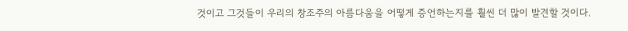것이고 그것들이 우리의 창조주의 아름다움을 어떻게 증언하는지를 훨씬 더 많이 발견할 것이다.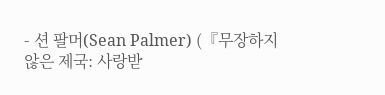- 션 팔머(Sean Palmer) (『무장하지 않은 제국: 사랑받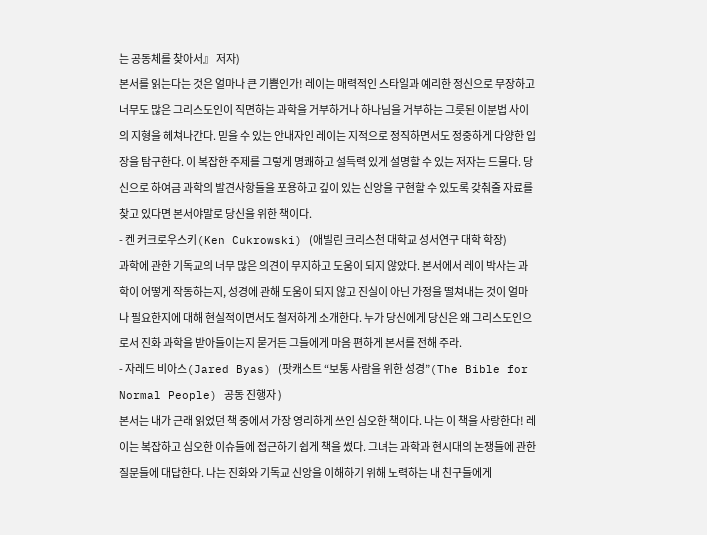는 공동체를 찾아서』 저자)
본서를 읽는다는 것은 얼마나 큰 기쁨인가! 레이는 매력적인 스타일과 예리한 정신으로 무장하고 너무도 많은 그리스도인이 직면하는 과학을 거부하거나 하나님을 거부하는 그릇된 이분법 사이의 지형을 헤쳐나간다. 믿을 수 있는 안내자인 레이는 지적으로 정직하면서도 정중하게 다양한 입장을 탐구한다. 이 복잡한 주제를 그렇게 명쾌하고 설득력 있게 설명할 수 있는 저자는 드물다. 당신으로 하여금 과학의 발견사항들을 포용하고 깊이 있는 신앙을 구현할 수 있도록 갖춰줄 자료를 찾고 있다면 본서야말로 당신을 위한 책이다.
- 켄 커크로우스키(Ken Cukrowski) (애빌린 크리스천 대학교 성서연구 대학 학장)
과학에 관한 기독교의 너무 많은 의견이 무지하고 도움이 되지 않았다. 본서에서 레이 박사는 과학이 어떻게 작동하는지, 성경에 관해 도움이 되지 않고 진실이 아닌 가정을 떨쳐내는 것이 얼마나 필요한지에 대해 현실적이면서도 철저하게 소개한다. 누가 당신에게 당신은 왜 그리스도인으로서 진화 과학을 받아들이는지 묻거든 그들에게 마음 편하게 본서를 전해 주라.
- 자레드 비아스(Jared Byas) (팟캐스트 “보통 사람을 위한 성경”(The Bible for Normal People) 공동 진행자 )
본서는 내가 근래 읽었던 책 중에서 가장 영리하게 쓰인 심오한 책이다. 나는 이 책을 사랑한다! 레이는 복잡하고 심오한 이슈들에 접근하기 쉽게 책을 썼다. 그녀는 과학과 현시대의 논쟁들에 관한 질문들에 대답한다. 나는 진화와 기독교 신앙을 이해하기 위해 노력하는 내 친구들에게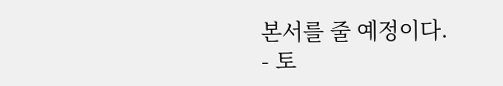본서를 줄 예정이다.
- 토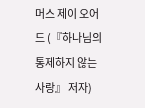머스 제이 오어드 (『하나님의 통제하지 않는 사랑』 저자)